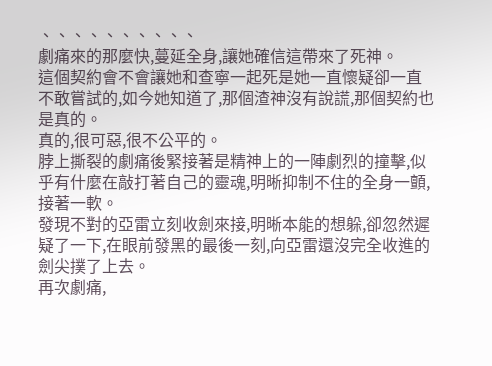、、、、、、、、、、
劇痛來的那麼快,蔓延全身,讓她確信這帶來了死神。
這個契約會不會讓她和查寧一起死是她一直懷疑卻一直不敢嘗試的,如今她知道了,那個渣神沒有說謊,那個契約也是真的。
真的,很可惡,很不公平的。
脖上撕裂的劇痛後緊接著是精神上的一陣劇烈的撞擊,似乎有什麼在敲打著自己的靈魂,明晰抑制不住的全身一顫,接著一軟。
發現不對的亞雷立刻收劍來接,明晰本能的想躲,卻忽然遲疑了一下,在眼前發黑的最後一刻,向亞雷還沒完全收進的劍尖撲了上去。
再次劇痛,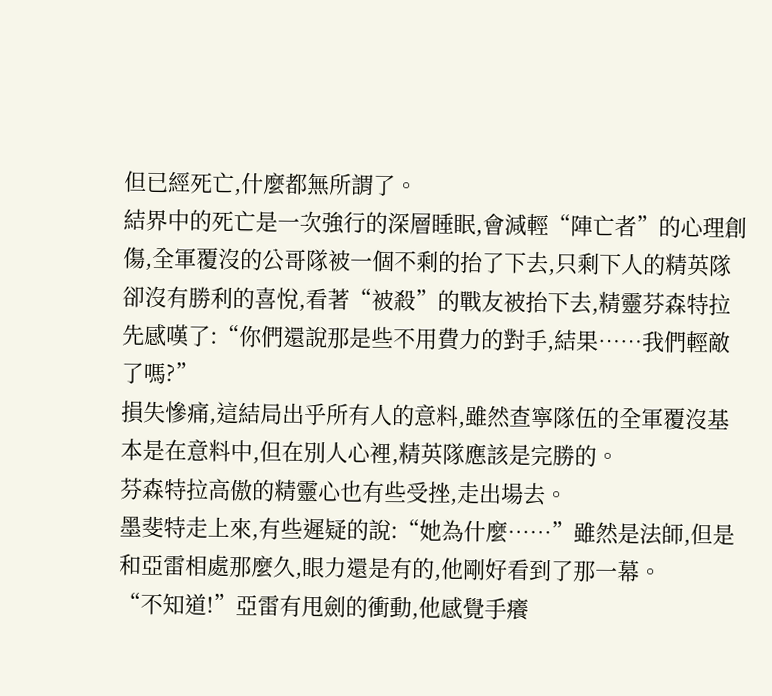但已經死亡,什麼都無所謂了。
結界中的死亡是一次強行的深層睡眠,會減輕“陣亡者”的心理創傷,全軍覆沒的公哥隊被一個不剩的抬了下去,只剩下人的精英隊卻沒有勝利的喜悅,看著“被殺”的戰友被抬下去,精靈芬森特拉先感嘆了:“你們還說那是些不用費力的對手,結果……我們輕敵了嗎?”
損失慘痛,這結局出乎所有人的意料,雖然查寧隊伍的全軍覆沒基本是在意料中,但在別人心裡,精英隊應該是完勝的。
芬森特拉高傲的精靈心也有些受挫,走出場去。
墨斐特走上來,有些遲疑的說:“她為什麼……”雖然是法師,但是和亞雷相處那麼久,眼力還是有的,他剛好看到了那一幕。
“不知道!”亞雷有甩劍的衝動,他感覺手癢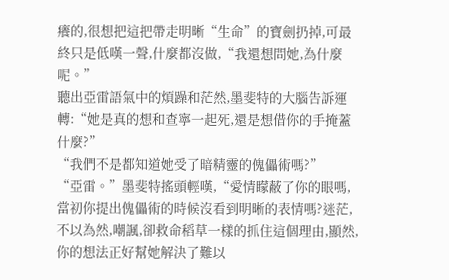癢的,很想把這把帶走明晰“生命”的寶劍扔掉,可最終只是低嘆一聲,什麼都沒做,“我還想問她,為什麼呢。”
聽出亞雷語氣中的煩躁和茫然,墨斐特的大腦告訴運轉:“她是真的想和查寧一起死,還是想借你的手掩蓋什麼?”
“我們不是都知道她受了暗精靈的傀儡術嗎?”
“亞雷。”墨斐特搖頭輕嘆,“愛情矇蔽了你的眼嗎,當初你提出傀儡術的時候沒看到明晰的表情嗎?迷茫,不以為然,嘲諷,卻救命稻草一樣的抓住這個理由,顯然,你的想法正好幫她解決了難以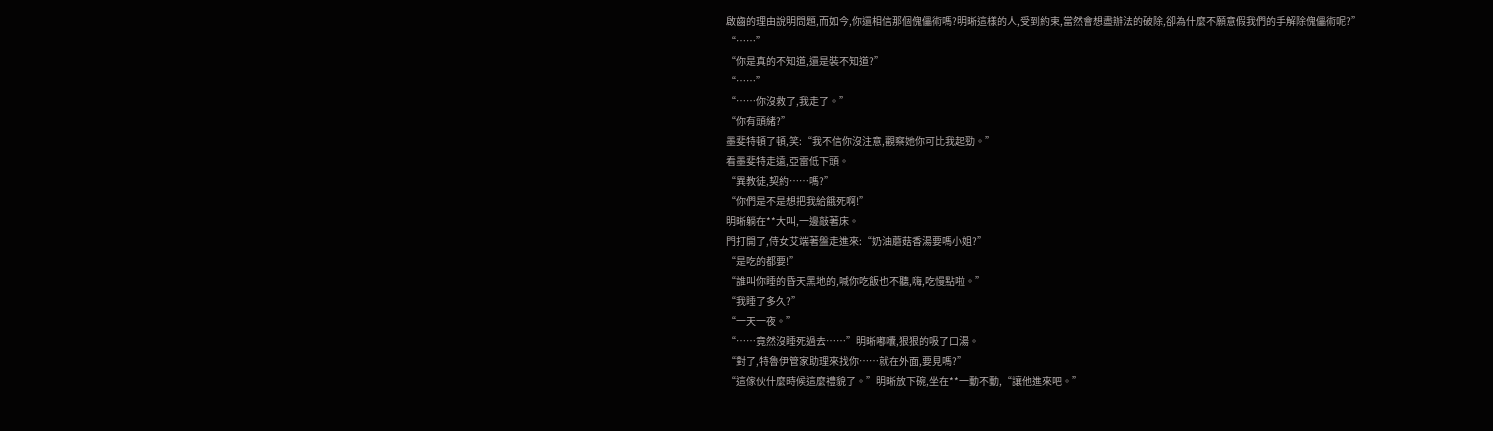啟齒的理由說明問題,而如今,你還相信那個傀儡術嗎?明晰這樣的人,受到約束,當然會想盡辦法的破除,卻為什麼不願意假我們的手解除傀儡術呢?”
“……”
“你是真的不知道,還是裝不知道?”
“……”
“……你沒救了,我走了。”
“你有頭緒?”
墨斐特頓了頓,笑:“我不信你沒注意,觀察她你可比我起勁。”
看墨斐特走遠,亞雷低下頭。
“異教徒,契約……嗎?”
“你們是不是想把我給餓死啊!”
明晰躺在**大叫,一邊敲著床。
門打開了,侍女艾端著盤走進來:“奶油蘑菇香湯要嗎小姐?”
“是吃的都要!”
“誰叫你睡的昏天黑地的,喊你吃飯也不聽,嗨,吃慢點啦。”
“我睡了多久?”
“一天一夜。”
“……竟然沒睡死過去……”明晰嘟囔,狠狠的吸了口湯。
“對了,特魯伊管家助理來找你……就在外面,要見嗎?”
“這傢伙什麼時候這麼禮貌了。”明晰放下碗,坐在**一動不動,“讓他進來吧。”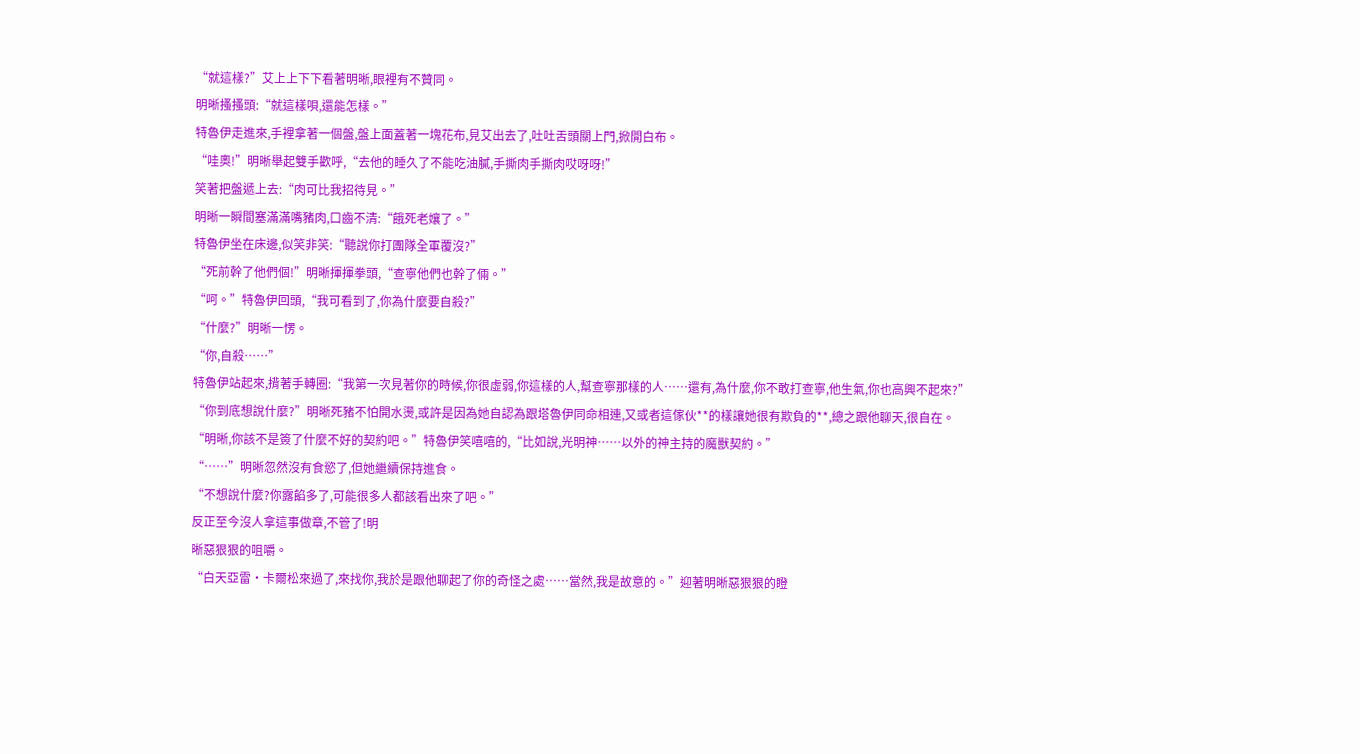“就這樣?”艾上上下下看著明晰,眼裡有不贊同。
明晰搔搔頭:“就這樣唄,還能怎樣。”
特魯伊走進來,手裡拿著一個盤,盤上面蓋著一塊花布,見艾出去了,吐吐舌頭關上門,掀開白布。
“哇奧!”明晰舉起雙手歡呼,“去他的睡久了不能吃油膩,手撕肉手撕肉哎呀呀!”
笑著把盤遞上去:“肉可比我招待見。”
明晰一瞬間塞滿滿嘴豬肉,口齒不清:“餓死老孃了。”
特魯伊坐在床邊,似笑非笑:“聽說你打團隊全軍覆沒?”
“死前幹了他們個!”明晰揮揮拳頭,“查寧他們也幹了倆。”
“呵。”特魯伊回頭,“我可看到了,你為什麼要自殺?”
“什麼?”明晰一愣。
“你,自殺……”
特魯伊站起來,揹著手轉圈:“我第一次見著你的時候,你很虛弱,你這樣的人,幫查寧那樣的人……還有,為什麼,你不敢打查寧,他生氣,你也高興不起來?”
“你到底想說什麼?”明晰死豬不怕開水燙,或許是因為她自認為跟塔魯伊同命相連,又或者這傢伙**的樣讓她很有欺負的**,總之跟他聊天,很自在。
“明晰,你該不是簽了什麼不好的契約吧。”特魯伊笑嘻嘻的,“比如說,光明神……以外的神主持的魔獸契約。”
“……”明晰忽然沒有食慾了,但她繼續保持進食。
“不想說什麼?你露餡多了,可能很多人都該看出來了吧。”
反正至今沒人拿這事做章,不管了!明
晰惡狠狠的咀嚼。
“白天亞雷·卡爾松來過了,來找你,我於是跟他聊起了你的奇怪之處……當然,我是故意的。”迎著明晰惡狠狠的瞪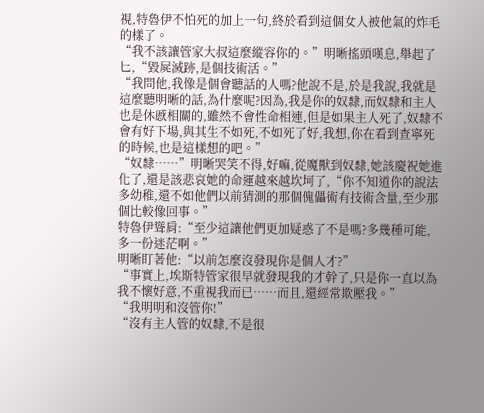視,特魯伊不怕死的加上一句,終於看到這個女人被他氣的炸毛的樣了。
“我不該讓管家大叔這麼縱容你的。”明晰搖頭嘆息,舉起了匕,“毀屍滅跡,是個技術活。”
“我問他,我像是個會聽話的人嗎?他說不是,於是我說,我就是這麼聽明晰的話,為什麼呢?因為,我是你的奴隸,而奴隸和主人也是休慼相關的,雖然不會性命相連,但是如果主人死了,奴隸不會有好下場,與其生不如死,不如死了好,我想,你在看到查寧死的時候,也是這樣想的吧。”
“奴隸……”明晰哭笑不得,好嘛,從魔獸到奴隸,她該慶祝她進化了,還是該悲哀她的命運越來越坎坷了,“你不知道你的說法多幼稚,還不如他們以前猜測的那個傀儡術有技術含量,至少那個比較像回事。”
特魯伊聳肩:“至少這讓他們更加疑惑了不是嗎?多幾種可能,多一份迷茫啊。”
明晰盯著他:“以前怎麼沒發現你是個人才?”
“事實上,埃斯特管家很早就發現我的才幹了,只是你一直以為我不懷好意,不重視我而已……而且,還經常欺壓我。”
“我明明和沒管你!”
“沒有主人管的奴隸,不是很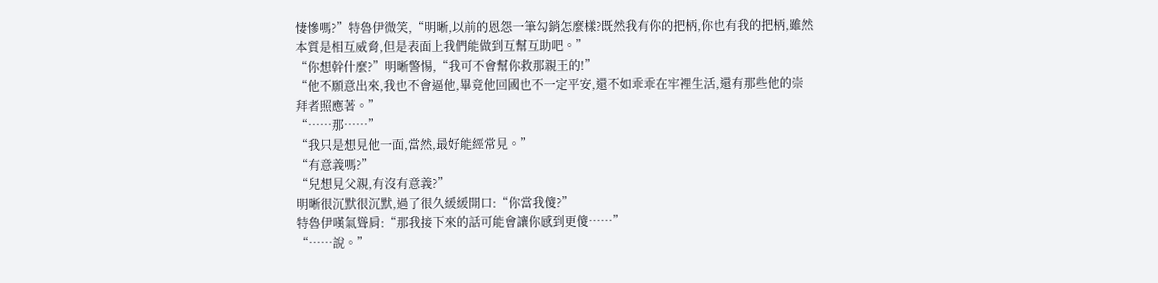悽慘嗎?”特魯伊微笑,“明晰,以前的恩怨一筆勾銷怎麼樣?既然我有你的把柄,你也有我的把柄,雖然本質是相互威脅,但是表面上我們能做到互幫互助吧。”
“你想幹什麼?”明晰警惕,“我可不會幫你救那親王的!”
“他不願意出來,我也不會逼他,畢竟他回國也不一定平安,還不如乖乖在牢裡生活,還有那些他的崇拜者照應著。”
“……那……”
“我只是想見他一面,當然,最好能經常見。”
“有意義嗎?”
“兒想見父親,有沒有意義?”
明晰很沉默很沉默,過了很久緩緩開口:“你當我傻?”
特魯伊嘆氣聳肩:“那我接下來的話可能會讓你感到更傻……”
“……說。”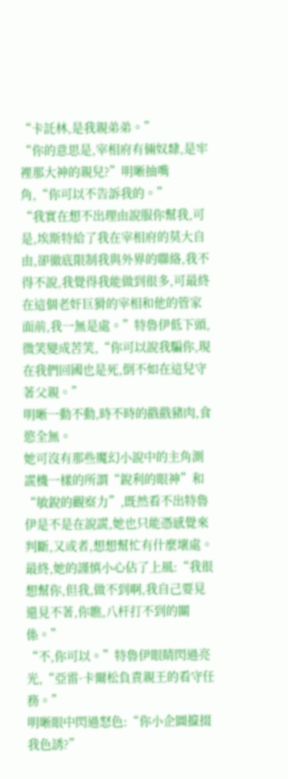“卡託林,是我親弟弟。”
“你的意思是,宰相府有倆奴隸,是牢裡那大神的親兒?”明晰抽嘴角,“你可以不告訴我的。”
“我實在想不出理由說服你幫我,可是,埃斯特給了我在宰相府的莫大自由,卻徹底限制我與外界的聯絡,我不得不說,我覺得我能做到很多,可最終在這個老奸巨猾的宰相和他的管家面前,我一無是處。”特魯伊低下頭,微笑變成苦笑,“你可以說我騙你,現在我們回國也是死,倒不如在這兒守著父親。”
明晰一動不動,時不時的戳戳豬肉,食慾全無。
她可沒有那些魔幻小說中的主角測謊機一樣的所謂“銳利的眼神”和“敏銳的觀察力”,既然看不出特魯伊是不是在說謊,她也只能憑感覺來判斷,又或者,想想幫忙有什麼壞處。
最終,她的謹慎小心佔了上風:“我很想幫你,但我,做不到啊,我自己要見還見不著,你瞧,八杆打不到的關係。”
“不,你可以。”特魯伊眼睛閃過亮光,“亞雷·卡爾松負責親王的看守任務。”
明晰眼中閃過怒色:“你小企圖攛掇我色誘?”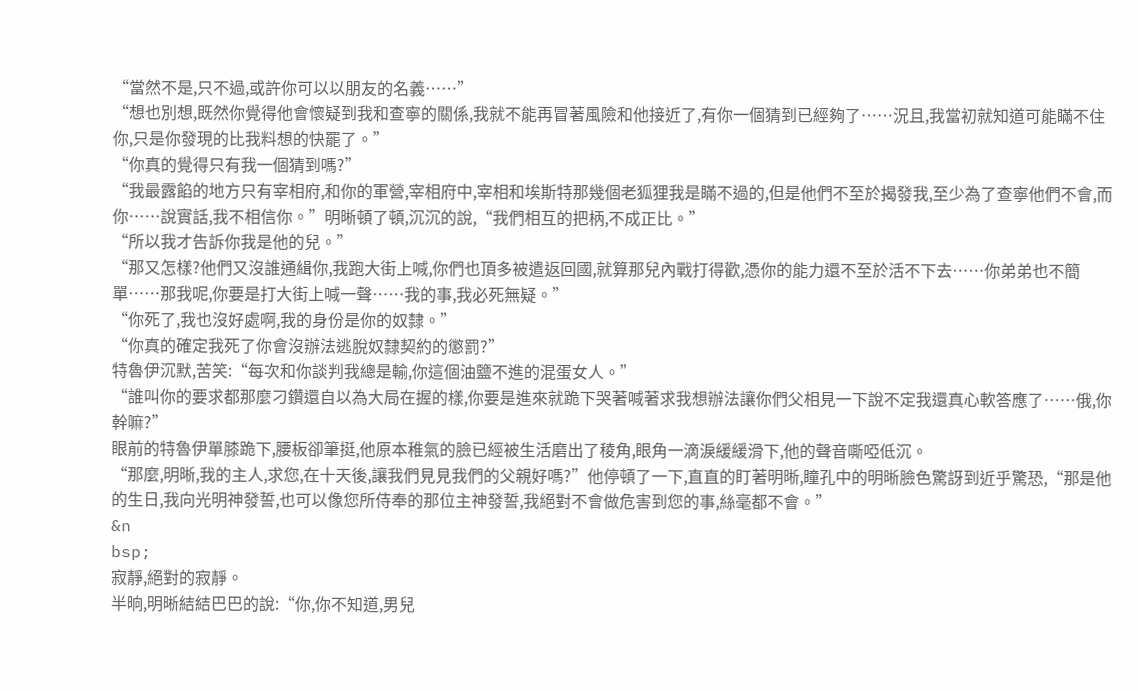“當然不是,只不過,或許你可以以朋友的名義……”
“想也別想,既然你覺得他會懷疑到我和查寧的關係,我就不能再冒著風險和他接近了,有你一個猜到已經夠了……況且,我當初就知道可能瞞不住你,只是你發現的比我料想的快罷了。”
“你真的覺得只有我一個猜到嗎?”
“我最露餡的地方只有宰相府,和你的軍營,宰相府中,宰相和埃斯特那幾個老狐狸我是瞞不過的,但是他們不至於揭發我,至少為了查寧他們不會,而你……說實話,我不相信你。”明晰頓了頓,沉沉的說,“我們相互的把柄,不成正比。”
“所以我才告訴你我是他的兒。”
“那又怎樣?他們又沒誰通緝你,我跑大街上喊,你們也頂多被遣返回國,就算那兒內戰打得歡,憑你的能力還不至於活不下去……你弟弟也不簡單……那我呢,你要是打大街上喊一聲……我的事,我必死無疑。”
“你死了,我也沒好處啊,我的身份是你的奴隸。”
“你真的確定我死了你會沒辦法逃脫奴隸契約的懲罰?”
特魯伊沉默,苦笑:“每次和你談判我總是輸,你這個油鹽不進的混蛋女人。”
“誰叫你的要求都那麼刁鑽還自以為大局在握的樣,你要是進來就跪下哭著喊著求我想辦法讓你們父相見一下說不定我還真心軟答應了……俄,你幹嘛?”
眼前的特魯伊單膝跪下,腰板卻筆挺,他原本稚氣的臉已經被生活磨出了稜角,眼角一滴淚緩緩滑下,他的聲音嘶啞低沉。
“那麼,明晰,我的主人,求您,在十天後,讓我們見見我們的父親好嗎?”他停頓了一下,直直的盯著明晰,瞳孔中的明晰臉色驚訝到近乎驚恐,“那是他的生日,我向光明神發誓,也可以像您所侍奉的那位主神發誓,我絕對不會做危害到您的事,絲毫都不會。”
&n
bsp;
寂靜,絕對的寂靜。
半晌,明晰結結巴巴的說:“你,你不知道,男兒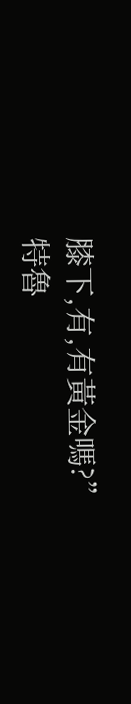膝下,有,有黃金嗎?”
特魯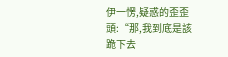伊一愣,疑惑的歪歪頭:“那,我到底是該跪下去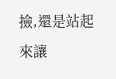撿,還是站起來讓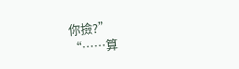你撿?”
“……算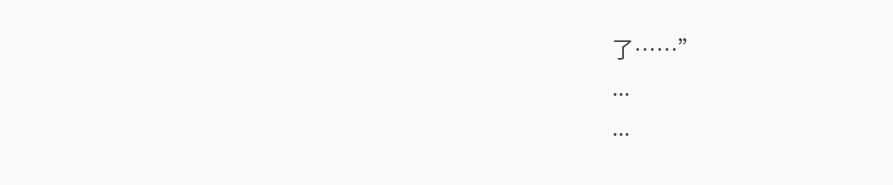了……”
...
...